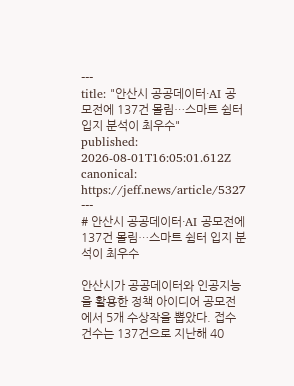---
title: "안산시 공공데이터·AI 공모전에 137건 몰림…스마트 쉼터 입지 분석이 최우수"
published: 2026-08-01T16:05:01.612Z
canonical: https://jeff.news/article/5327
---
# 안산시 공공데이터·AI 공모전에 137건 몰림…스마트 쉼터 입지 분석이 최우수

안산시가 공공데이터와 인공지능을 활용한 정책 아이디어 공모전에서 5개 수상작을 뽑았다. 접수 건수는 137건으로 지난해 40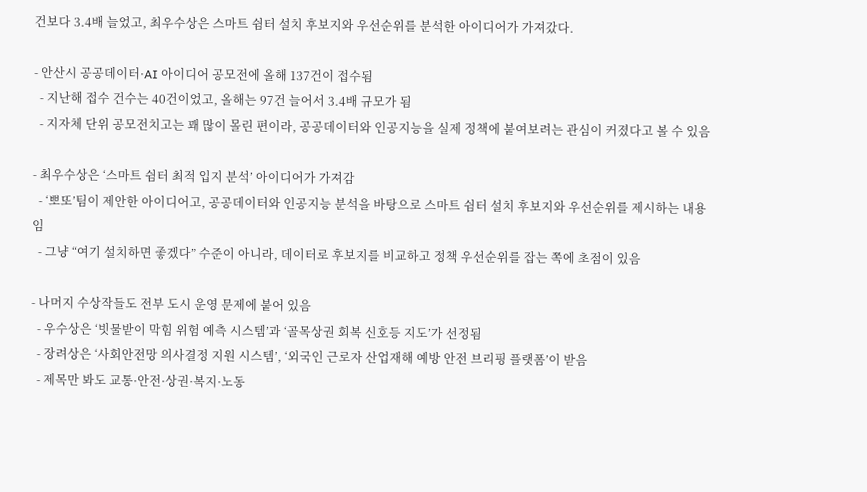건보다 3.4배 늘었고, 최우수상은 스마트 쉼터 설치 후보지와 우선순위를 분석한 아이디어가 가져갔다.

- 안산시 공공데이터·AI 아이디어 공모전에 올해 137건이 접수됨
  - 지난해 접수 건수는 40건이었고, 올해는 97건 늘어서 3.4배 규모가 됨
  - 지자체 단위 공모전치고는 꽤 많이 몰린 편이라, 공공데이터와 인공지능을 실제 정책에 붙여보려는 관심이 커졌다고 볼 수 있음

- 최우수상은 ‘스마트 쉼터 최적 입지 분석’ 아이디어가 가져감
  - ‘뽀또’팀이 제안한 아이디어고, 공공데이터와 인공지능 분석을 바탕으로 스마트 쉼터 설치 후보지와 우선순위를 제시하는 내용임
  - 그냥 “여기 설치하면 좋겠다” 수준이 아니라, 데이터로 후보지를 비교하고 정책 우선순위를 잡는 쪽에 초점이 있음

- 나머지 수상작들도 전부 도시 운영 문제에 붙어 있음
  - 우수상은 ‘빗물받이 막힘 위험 예측 시스템’과 ‘골목상권 회복 신호등 지도’가 선정됨
  - 장려상은 ‘사회안전망 의사결정 지원 시스템’, ‘외국인 근로자 산업재해 예방 안전 브리핑 플랫폼’이 받음
  - 제목만 봐도 교통·안전·상권·복지·노동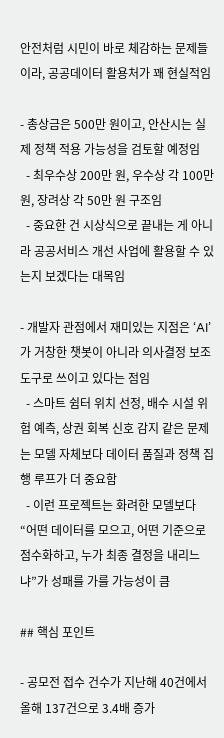안전처럼 시민이 바로 체감하는 문제들이라, 공공데이터 활용처가 꽤 현실적임

- 총상금은 500만 원이고, 안산시는 실제 정책 적용 가능성을 검토할 예정임
  - 최우수상 200만 원, 우수상 각 100만 원, 장려상 각 50만 원 구조임
  - 중요한 건 시상식으로 끝내는 게 아니라 공공서비스 개선 사업에 활용할 수 있는지 보겠다는 대목임

- 개발자 관점에서 재미있는 지점은 ‘AI’가 거창한 챗봇이 아니라 의사결정 보조 도구로 쓰이고 있다는 점임
  - 스마트 쉼터 위치 선정, 배수 시설 위험 예측, 상권 회복 신호 감지 같은 문제는 모델 자체보다 데이터 품질과 정책 집행 루프가 더 중요함
  - 이런 프로젝트는 화려한 모델보다 “어떤 데이터를 모으고, 어떤 기준으로 점수화하고, 누가 최종 결정을 내리느냐”가 성패를 가를 가능성이 큼

## 핵심 포인트

- 공모전 접수 건수가 지난해 40건에서 올해 137건으로 3.4배 증가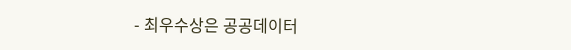- 최우수상은 공공데이터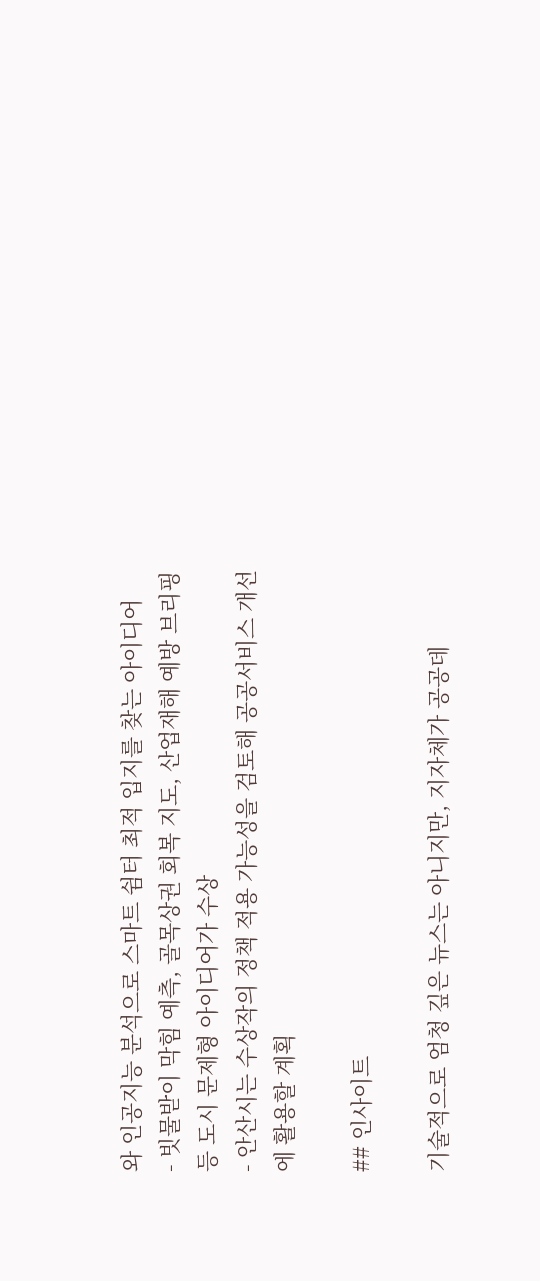와 인공지능 분석으로 스마트 쉼터 최적 입지를 찾는 아이디어
- 빗물받이 막힘 예측, 골목상권 회복 지도, 산업재해 예방 브리핑 등 도시 문제형 아이디어가 수상
- 안산시는 수상작의 정책 적용 가능성을 검토해 공공서비스 개선에 활용할 계획

## 인사이트

기술적으로 엄청 깊은 뉴스는 아니지만, 지자체가 공공데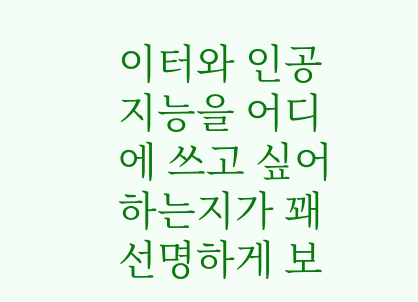이터와 인공지능을 어디에 쓰고 싶어 하는지가 꽤 선명하게 보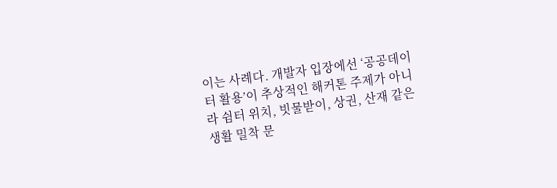이는 사례다. 개발자 입장에선 ‘공공데이터 활용’이 추상적인 해커톤 주제가 아니라 쉼터 위치, 빗물받이, 상권, 산재 같은 생활 밀착 문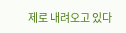제로 내려오고 있다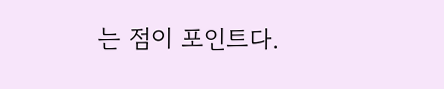는 점이 포인트다.